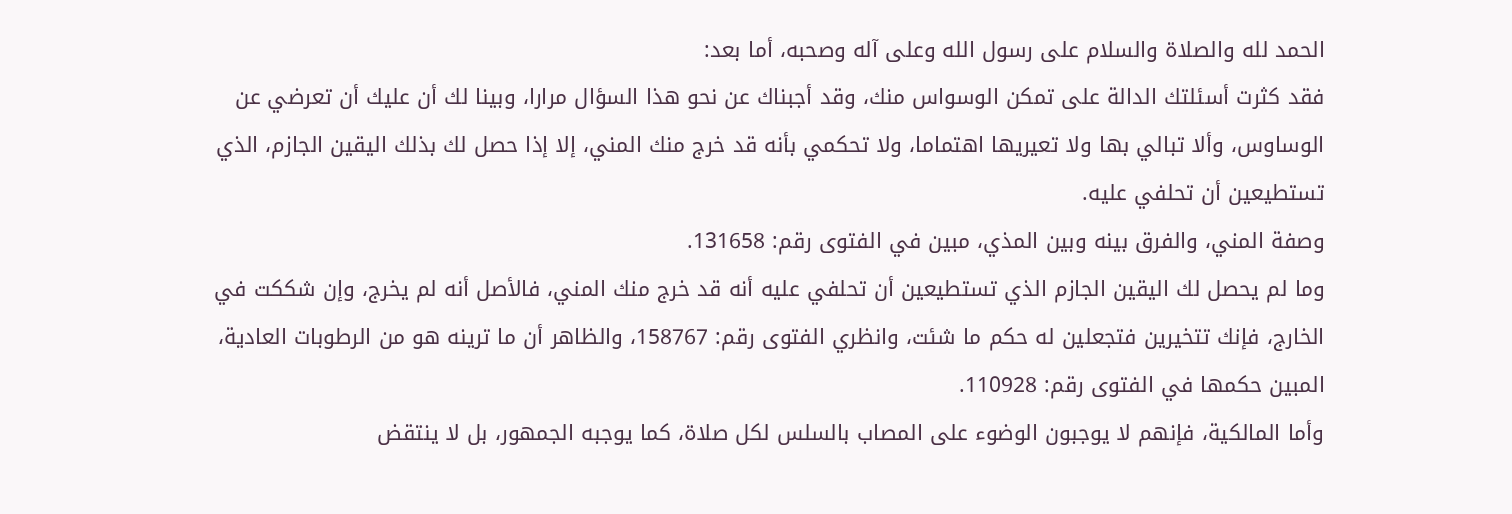الحمد لله والصلاة والسلام على رسول الله وعلى آله وصحبه، أما بعد:
فقد كثرت أسئلتك الدالة على تمكن الوسواس منك، وقد أجبناك عن نحو هذا السؤال مرارا، وبينا لك أن عليك أن تعرضي عن الوساوس، وألا تبالي بها ولا تعيريها اهتماما، ولا تحكمي بأنه قد خرج منك المني، إلا إذا حصل لك بذلك اليقين الجازم، الذي تستطيعين أن تحلفي عليه.
وصفة المني، والفرق بينه وبين المذي، مبين في الفتوى رقم: 131658.
وما لم يحصل لك اليقين الجازم الذي تستطيعين أن تحلفي عليه أنه قد خرج منك المني، فالأصل أنه لم يخرج، وإن شككت في الخارج، فإنك تتخيرين فتجعلين له حكم ما شئت، وانظري الفتوى رقم: 158767، والظاهر أن ما ترينه هو من الرطوبات العادية، المبين حكمها في الفتوى رقم: 110928.
وأما المالكية، فإنهم لا يوجبون الوضوء على المصاب بالسلس لكل صلاة، كما يوجبه الجمهور، بل لا ينتقض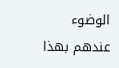الوضوء عندهم بهذا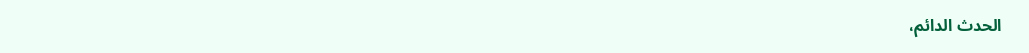الحدث الدائم،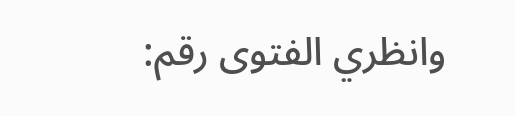وانظري الفتوى رقم: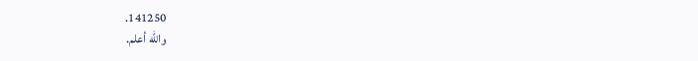141250.
والله أعلم.